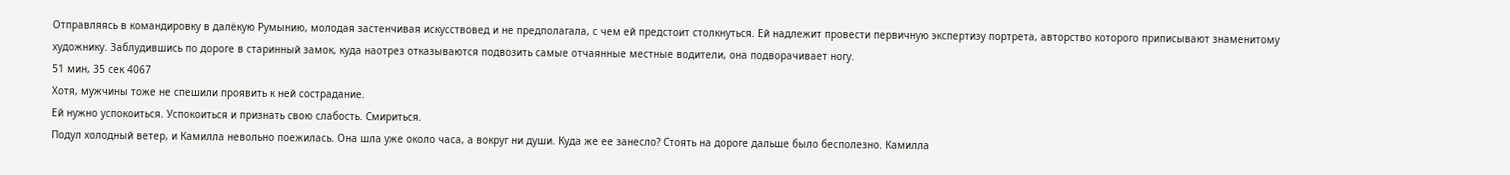Отправляясь в командировку в далёкую Румынию, молодая застенчивая искусствовед и не предполагала, с чем ей предстоит столкнуться. Ей надлежит провести первичную экспертизу портрета, авторство которого приписывают знаменитому художнику. Заблудившись по дороге в старинный замок, куда наотрез отказываются подвозить самые отчаянные местные водители, она подворачивает ногу.
51 мин, 35 сек 4067
Хотя, мужчины тоже не спешили проявить к ней сострадание.
Ей нужно успокоиться. Успокоиться и признать свою слабость. Смириться.
Подул холодный ветер, и Камилла невольно поежилась. Она шла уже около часа, а вокруг ни души. Куда же ее занесло? Стоять на дороге дальше было бесполезно. Камилла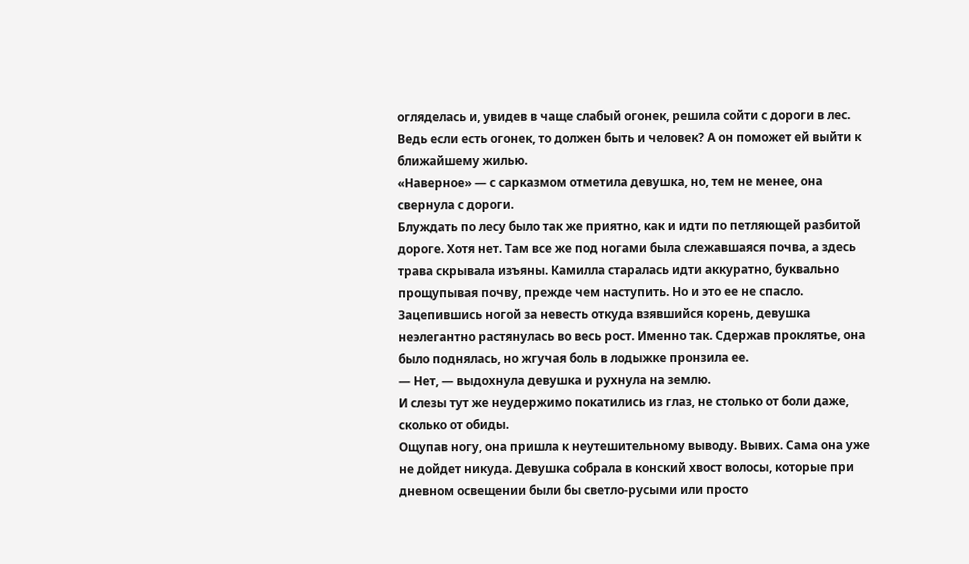огляделась и, увидев в чаще слабый огонек, решила сойти с дороги в лес. Ведь если есть огонек, то должен быть и человек? А он поможет ей выйти к ближайшему жилью.
«Наверное» — с сарказмом отметила девушка, но, тем не менее, она свернула с дороги.
Блуждать по лесу было так же приятно, как и идти по петляющей разбитой дороге. Хотя нет. Там все же под ногами была слежавшаяся почва, а здесь трава скрывала изъяны. Камилла старалась идти аккуратно, буквально прощупывая почву, прежде чем наступить. Но и это ее не спасло.
Зацепившись ногой за невесть откуда взявшийся корень, девушка неэлегантно растянулась во весь рост. Именно так. Сдержав проклятье, она было поднялась, но жгучая боль в лодыжке пронзила ее.
— Нет, — выдохнула девушка и рухнула на землю.
И слезы тут же неудержимо покатились из глаз, не столько от боли даже, сколько от обиды.
Ощупав ногу, она пришла к неутешительному выводу. Вывих. Сама она уже не дойдет никуда. Девушка собрала в конский хвост волосы, которые при дневном освещении были бы светло-русыми или просто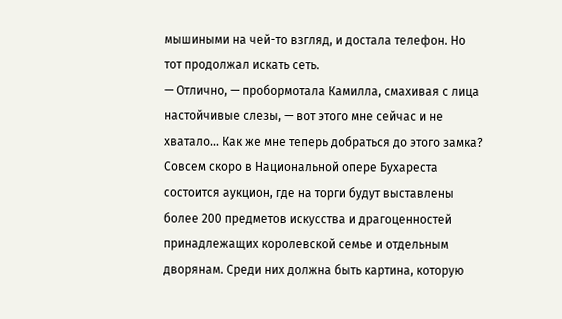мышиными на чей-то взгляд, и достала телефон. Но тот продолжал искать сеть.
— Отлично, — пробормотала Камилла, смахивая с лица настойчивые слезы, — вот этого мне сейчас и не хватало… Как же мне теперь добраться до этого замка?
Совсем скоро в Национальной опере Бухареста состоится аукцион, где на торги будут выставлены более 200 предметов искусства и драгоценностей принадлежащих королевской семье и отдельным дворянам. Среди них должна быть картина, которую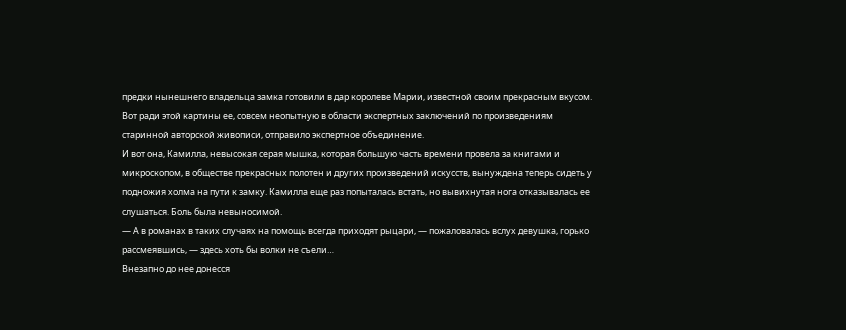предки нынешнего владельца замка готовили в дар королеве Марии, известной своим прекрасным вкусом. Вот ради этой картины ее, совсем неопытную в области экспертных заключений по произведениям старинной авторской живописи, отправило экспертное объединение.
И вот она, Камилла, невысокая серая мышка, которая большую часть времени провела за книгами и микроскопом, в обществе прекрасных полотен и других произведений искусств, вынуждена теперь сидеть у подножия холма на пути к замку. Камилла еще раз попыталась встать, но вывихнутая нога отказывалась ее слушаться. Боль была невыносимой.
— А в романах в таких случаях на помощь всегда приходят рыцари, — пожаловалась вслух девушка, горько рассмеявшись, — здесь хоть бы волки не съели…
Внезапно до нее донесся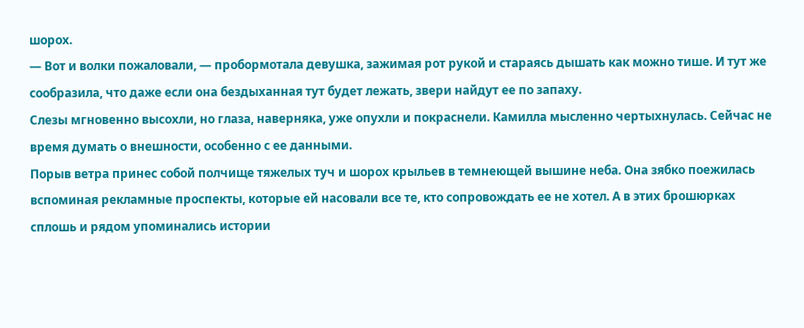шорох.
— Вот и волки пожаловали, — пробормотала девушка, зажимая рот рукой и стараясь дышать как можно тише. И тут же сообразила, что даже если она бездыханная тут будет лежать, звери найдут ее по запаху.
Слезы мгновенно высохли, но глаза, наверняка, уже опухли и покраснели. Камилла мысленно чертыхнулась. Сейчас не время думать о внешности, особенно с ее данными.
Порыв ветра принес собой полчище тяжелых туч и шорох крыльев в темнеющей вышине неба. Она зябко поежилась вспоминая рекламные проспекты, которые ей насовали все те, кто сопровождать ее не хотел. А в этих брошюрках сплошь и рядом упоминались истории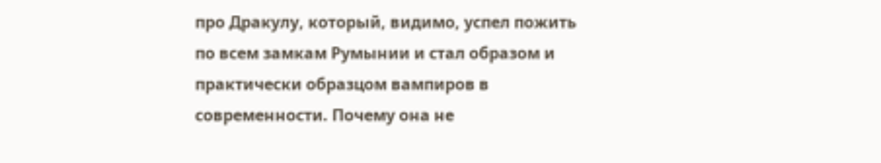про Дракулу, который, видимо, успел пожить по всем замкам Румынии и стал образом и практически образцом вампиров в современности. Почему она не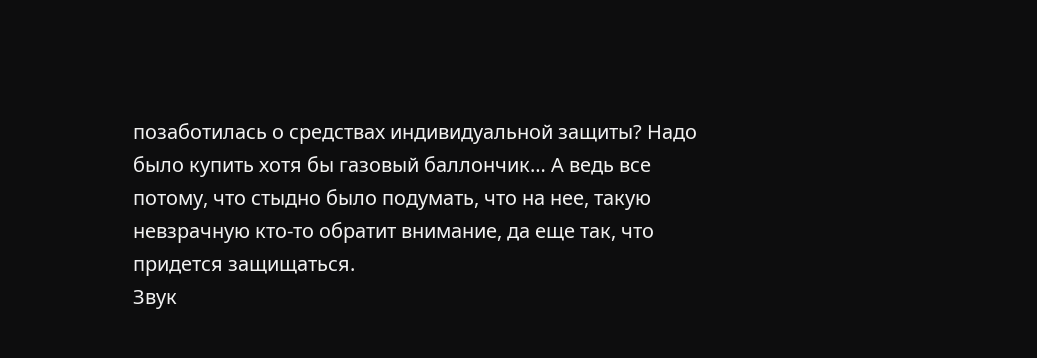позаботилась о средствах индивидуальной защиты? Надо было купить хотя бы газовый баллончик… А ведь все потому, что стыдно было подумать, что на нее, такую невзрачную кто-то обратит внимание, да еще так, что придется защищаться.
Звук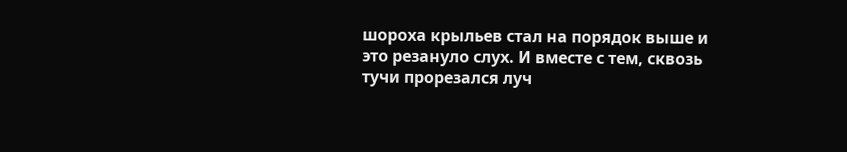шороха крыльев стал на порядок выше и это резануло слух. И вместе с тем, сквозь тучи прорезался луч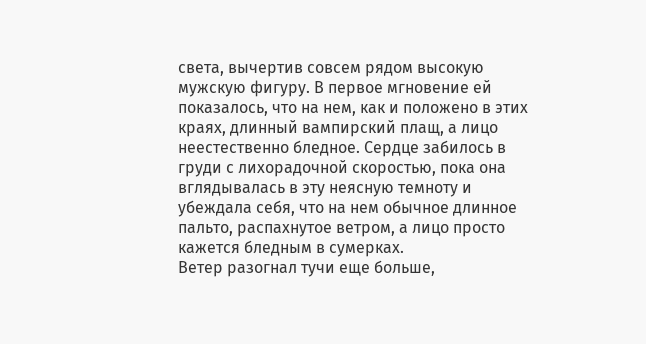света, вычертив совсем рядом высокую мужскую фигуру. В первое мгновение ей показалось, что на нем, как и положено в этих краях, длинный вампирский плащ, а лицо неестественно бледное. Сердце забилось в груди с лихорадочной скоростью, пока она вглядывалась в эту неясную темноту и убеждала себя, что на нем обычное длинное пальто, распахнутое ветром, а лицо просто кажется бледным в сумерках.
Ветер разогнал тучи еще больше,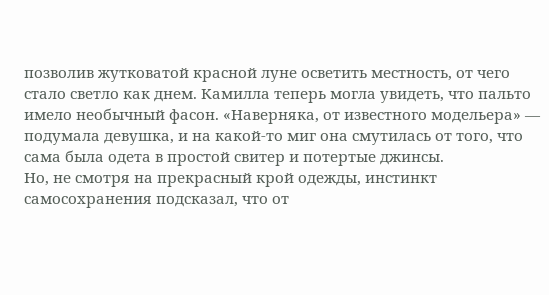позволив жутковатой красной луне осветить местность, от чего стало светло как днем. Камилла теперь могла увидеть, что пальто имело необычный фасон. «Наверняка, от известного модельера» — подумала девушка, и на какой-то миг она смутилась от того, что сама была одета в простой свитер и потертые джинсы.
Но, не смотря на прекрасный крой одежды, инстинкт самосохранения подсказал, что от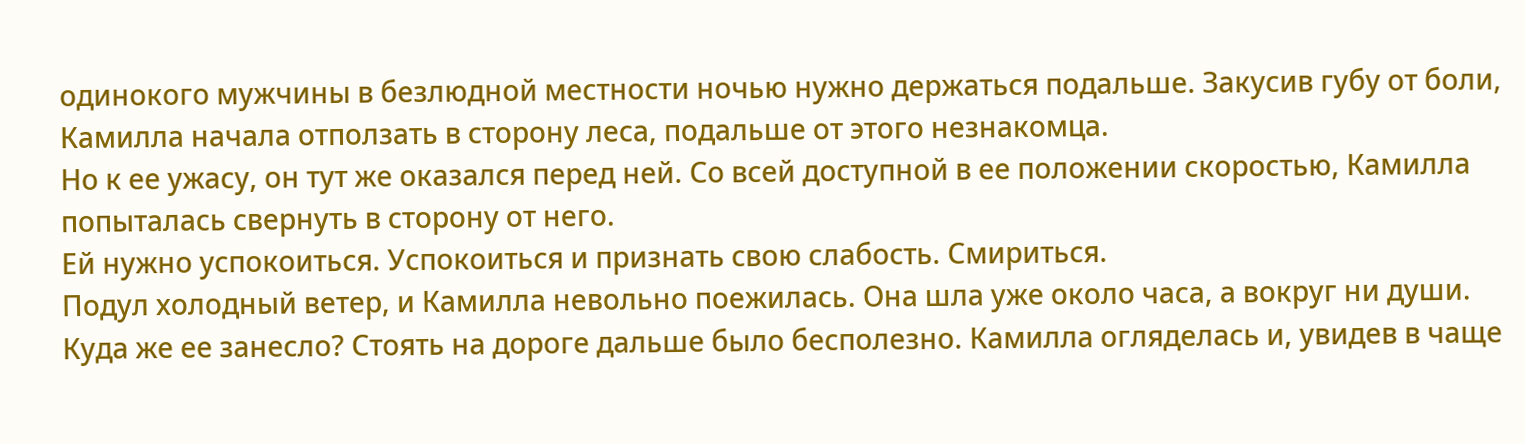одинокого мужчины в безлюдной местности ночью нужно держаться подальше. Закусив губу от боли, Камилла начала отползать в сторону леса, подальше от этого незнакомца.
Но к ее ужасу, он тут же оказался перед ней. Со всей доступной в ее положении скоростью, Камилла попыталась свернуть в сторону от него.
Ей нужно успокоиться. Успокоиться и признать свою слабость. Смириться.
Подул холодный ветер, и Камилла невольно поежилась. Она шла уже около часа, а вокруг ни души. Куда же ее занесло? Стоять на дороге дальше было бесполезно. Камилла огляделась и, увидев в чаще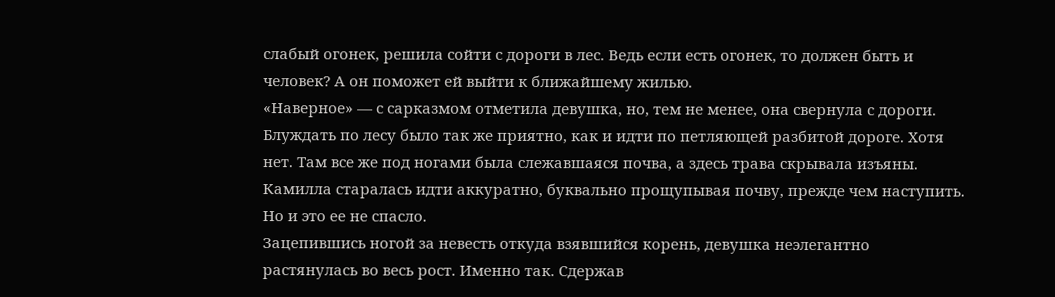слабый огонек, решила сойти с дороги в лес. Ведь если есть огонек, то должен быть и человек? А он поможет ей выйти к ближайшему жилью.
«Наверное» — с сарказмом отметила девушка, но, тем не менее, она свернула с дороги.
Блуждать по лесу было так же приятно, как и идти по петляющей разбитой дороге. Хотя нет. Там все же под ногами была слежавшаяся почва, а здесь трава скрывала изъяны. Камилла старалась идти аккуратно, буквально прощупывая почву, прежде чем наступить. Но и это ее не спасло.
Зацепившись ногой за невесть откуда взявшийся корень, девушка неэлегантно растянулась во весь рост. Именно так. Сдержав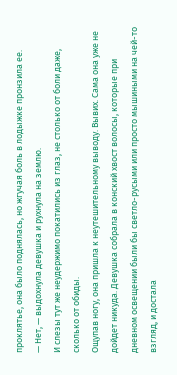проклятье, она было поднялась, но жгучая боль в лодыжке пронзила ее.
— Нет, — выдохнула девушка и рухнула на землю.
И слезы тут же неудержимо покатились из глаз, не столько от боли даже, сколько от обиды.
Ощупав ногу, она пришла к неутешительному выводу. Вывих. Сама она уже не дойдет никуда. Девушка собрала в конский хвост волосы, которые при дневном освещении были бы светло-русыми или просто мышиными на чей-то взгляд, и достала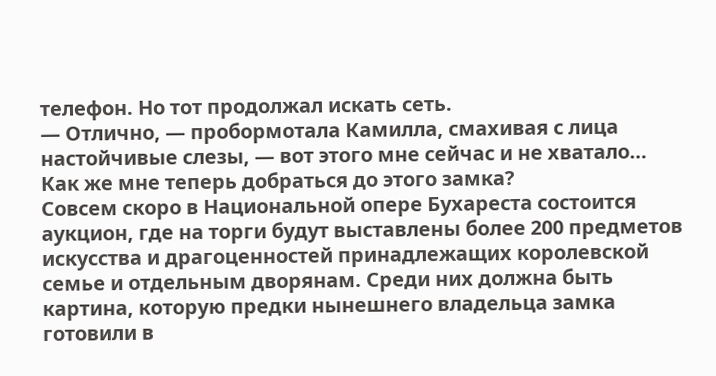телефон. Но тот продолжал искать сеть.
— Отлично, — пробормотала Камилла, смахивая с лица настойчивые слезы, — вот этого мне сейчас и не хватало… Как же мне теперь добраться до этого замка?
Совсем скоро в Национальной опере Бухареста состоится аукцион, где на торги будут выставлены более 200 предметов искусства и драгоценностей принадлежащих королевской семье и отдельным дворянам. Среди них должна быть картина, которую предки нынешнего владельца замка готовили в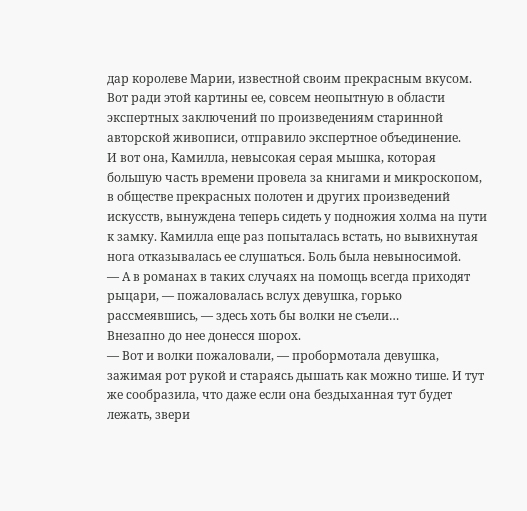дар королеве Марии, известной своим прекрасным вкусом. Вот ради этой картины ее, совсем неопытную в области экспертных заключений по произведениям старинной авторской живописи, отправило экспертное объединение.
И вот она, Камилла, невысокая серая мышка, которая большую часть времени провела за книгами и микроскопом, в обществе прекрасных полотен и других произведений искусств, вынуждена теперь сидеть у подножия холма на пути к замку. Камилла еще раз попыталась встать, но вывихнутая нога отказывалась ее слушаться. Боль была невыносимой.
— А в романах в таких случаях на помощь всегда приходят рыцари, — пожаловалась вслух девушка, горько рассмеявшись, — здесь хоть бы волки не съели…
Внезапно до нее донесся шорох.
— Вот и волки пожаловали, — пробормотала девушка, зажимая рот рукой и стараясь дышать как можно тише. И тут же сообразила, что даже если она бездыханная тут будет лежать, звери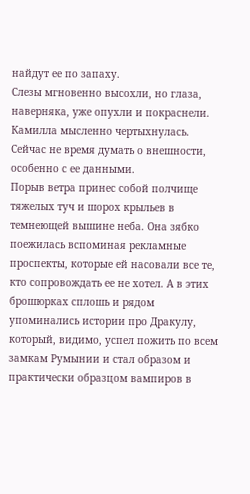найдут ее по запаху.
Слезы мгновенно высохли, но глаза, наверняка, уже опухли и покраснели. Камилла мысленно чертыхнулась. Сейчас не время думать о внешности, особенно с ее данными.
Порыв ветра принес собой полчище тяжелых туч и шорох крыльев в темнеющей вышине неба. Она зябко поежилась вспоминая рекламные проспекты, которые ей насовали все те, кто сопровождать ее не хотел. А в этих брошюрках сплошь и рядом упоминались истории про Дракулу, который, видимо, успел пожить по всем замкам Румынии и стал образом и практически образцом вампиров в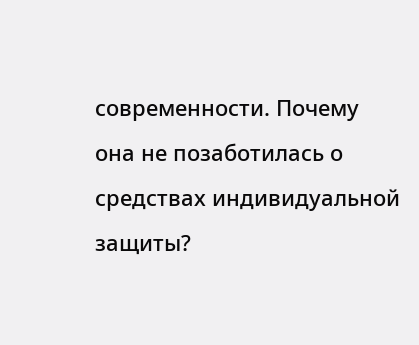современности. Почему она не позаботилась о средствах индивидуальной защиты?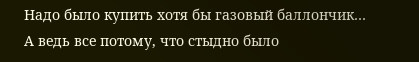Надо было купить хотя бы газовый баллончик… А ведь все потому, что стыдно было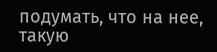подумать, что на нее, такую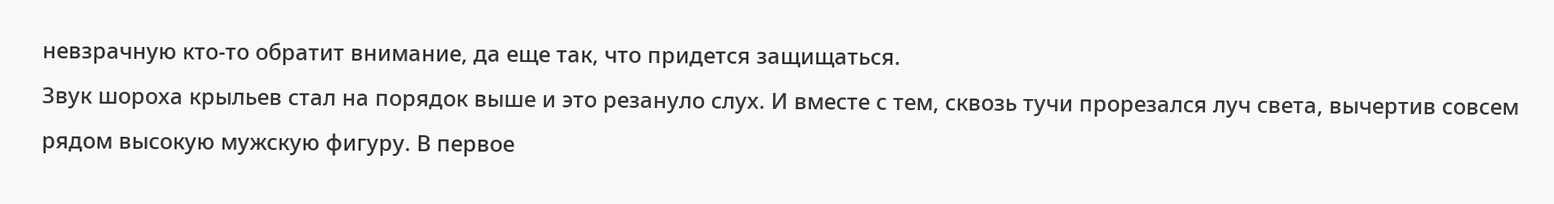невзрачную кто-то обратит внимание, да еще так, что придется защищаться.
Звук шороха крыльев стал на порядок выше и это резануло слух. И вместе с тем, сквозь тучи прорезался луч света, вычертив совсем рядом высокую мужскую фигуру. В первое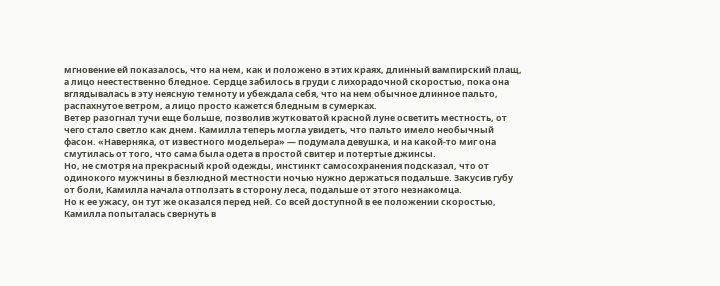мгновение ей показалось, что на нем, как и положено в этих краях, длинный вампирский плащ, а лицо неестественно бледное. Сердце забилось в груди с лихорадочной скоростью, пока она вглядывалась в эту неясную темноту и убеждала себя, что на нем обычное длинное пальто, распахнутое ветром, а лицо просто кажется бледным в сумерках.
Ветер разогнал тучи еще больше, позволив жутковатой красной луне осветить местность, от чего стало светло как днем. Камилла теперь могла увидеть, что пальто имело необычный фасон. «Наверняка, от известного модельера» — подумала девушка, и на какой-то миг она смутилась от того, что сама была одета в простой свитер и потертые джинсы.
Но, не смотря на прекрасный крой одежды, инстинкт самосохранения подсказал, что от одинокого мужчины в безлюдной местности ночью нужно держаться подальше. Закусив губу от боли, Камилла начала отползать в сторону леса, подальше от этого незнакомца.
Но к ее ужасу, он тут же оказался перед ней. Со всей доступной в ее положении скоростью, Камилла попыталась свернуть в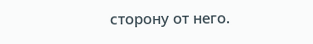сторону от него.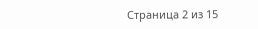Страница 2 из 15